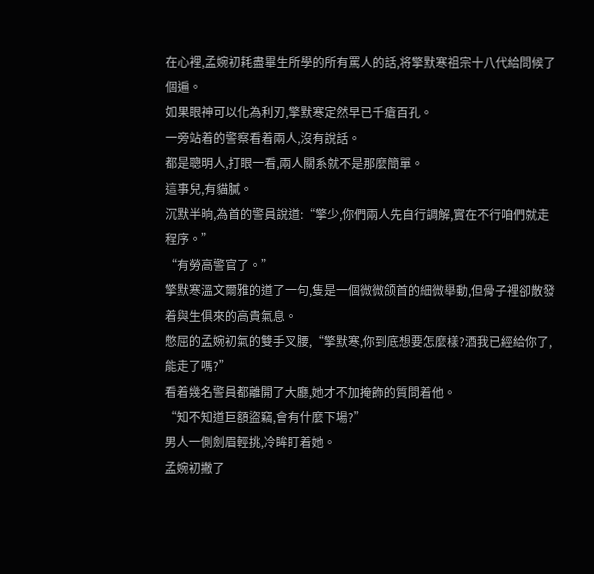在心裡,孟婉初耗盡畢生所學的所有罵人的話,将擎默寒祖宗十八代給問候了個遍。
如果眼神可以化為利刃,擎默寒定然早已千瘡百孔。
一旁站着的警察看着兩人,沒有說話。
都是聰明人,打眼一看,兩人關系就不是那麼簡單。
這事兒,有貓膩。
沉默半晌,為首的警員說道:“擎少,你們兩人先自行調解,實在不行咱們就走程序。”
“有勞高警官了。”
擎默寒溫文爾雅的道了一句,隻是一個微微颌首的細微舉動,但骨子裡卻散發着與生俱來的高貴氣息。
憋屈的孟婉初氣的雙手叉腰,“擎默寒,你到底想要怎麼樣?酒我已經給你了,能走了嗎?”
看着幾名警員都離開了大廳,她才不加掩飾的質問着他。
“知不知道巨額盜竊,會有什麼下場?”
男人一側劍眉輕挑,冷眸盯着她。
孟婉初撇了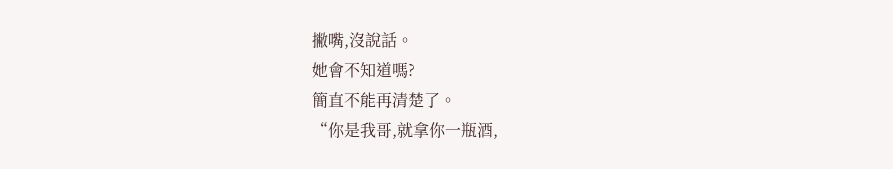撇嘴,沒說話。
她會不知道嗎?
簡直不能再清楚了。
“你是我哥,就拿你一瓶酒,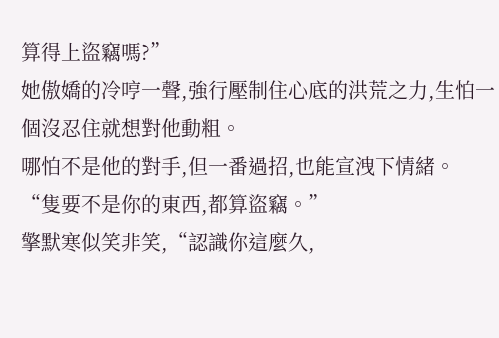算得上盜竊嗎?”
她傲嬌的冷哼一聲,強行壓制住心底的洪荒之力,生怕一個沒忍住就想對他動粗。
哪怕不是他的對手,但一番過招,也能宣洩下情緒。
“隻要不是你的東西,都算盜竊。”
擎默寒似笑非笑,“認識你這麼久,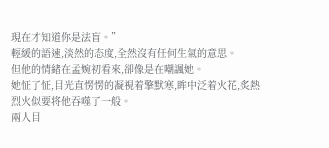現在才知道你是法盲。”
輕緩的語速,淡然的态度,全然沒有任何生氣的意思。
但他的情緒在孟婉初看來,卻像是在嘲諷她。
她怔了怔,目光直愣愣的凝視着擎默寒,眸中泛着火花,炙熱烈火似要将他吞噬了一般。
兩人目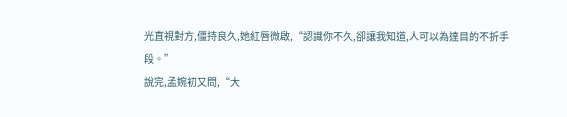光直視對方,僵持良久,她紅唇微啟,“認識你不久,卻讓我知道,人可以為達目的不折手段。”
說完,孟婉初又問,“大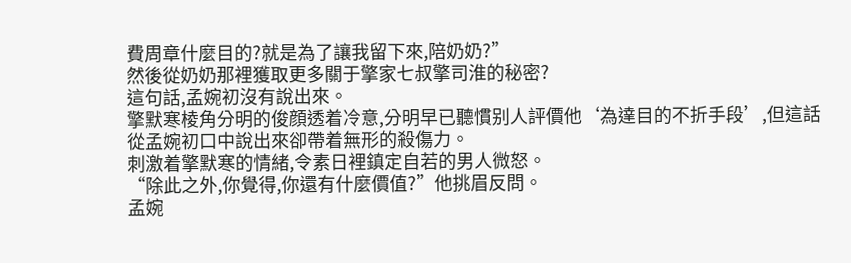費周章什麼目的?就是為了讓我留下來,陪奶奶?”
然後從奶奶那裡獲取更多關于擎家七叔擎司淮的秘密?
這句話,孟婉初沒有說出來。
擎默寒棱角分明的俊顔透着冷意,分明早已聽慣别人評價他‘為達目的不折手段’,但這話從孟婉初口中說出來卻帶着無形的殺傷力。
刺激着擎默寒的情緒,令素日裡鎮定自若的男人微怒。
“除此之外,你覺得,你還有什麼價值?”他挑眉反問。
孟婉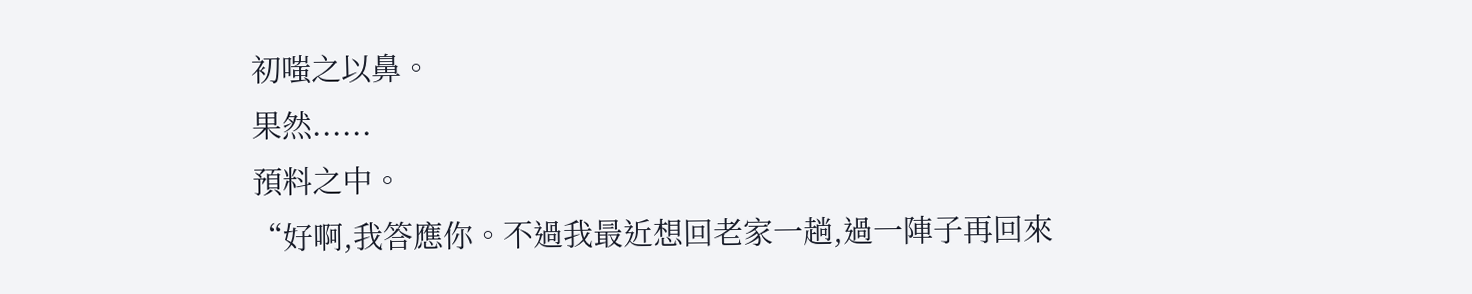初嗤之以鼻。
果然......
預料之中。
“好啊,我答應你。不過我最近想回老家一趟,過一陣子再回來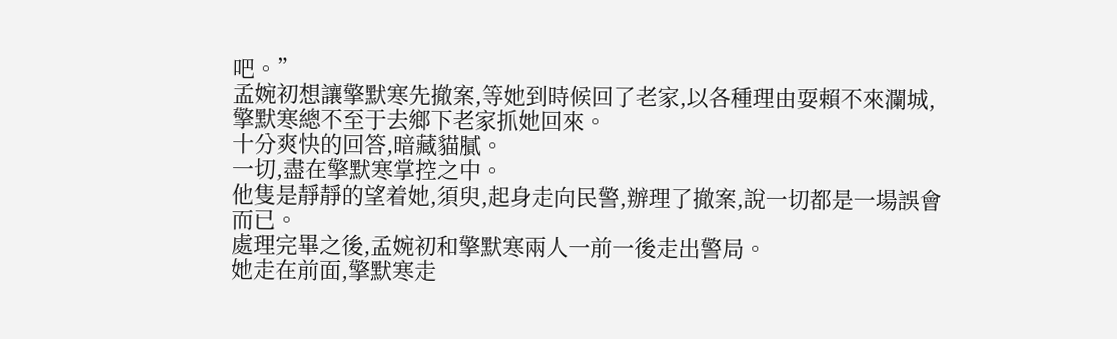吧。”
孟婉初想讓擎默寒先撤案,等她到時候回了老家,以各種理由耍賴不來瀾城,擎默寒總不至于去鄉下老家抓她回來。
十分爽快的回答,暗藏貓膩。
一切,盡在擎默寒掌控之中。
他隻是靜靜的望着她,須臾,起身走向民警,辦理了撤案,說一切都是一場誤會而已。
處理完畢之後,孟婉初和擎默寒兩人一前一後走出警局。
她走在前面,擎默寒走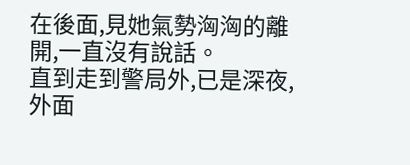在後面,見她氣勢洶洶的離開,一直沒有說話。
直到走到警局外,已是深夜,外面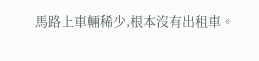馬路上車輛稀少,根本沒有出租車。